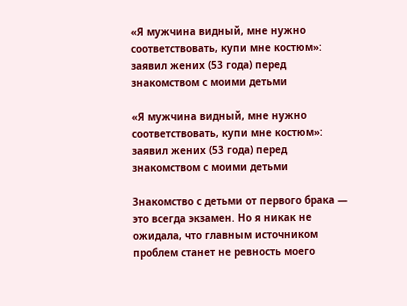«Я мужчина видный, мне нужно соответствовать, купи мне костюм»: заявил жених (53 года) перед знакомством с моими детьми

«Я мужчина видный, мне нужно соответствовать, купи мне костюм»: заявил жених (53 года) перед знакомством с моими детьми

Знакомство с детьми от первого брака — это всегда экзамен. Но я никак не ожидала, что главным источником проблем станет не ревность моего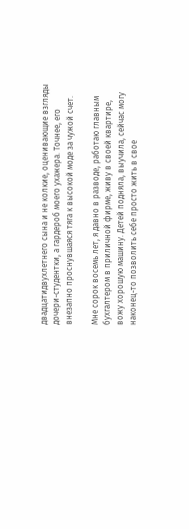двадцатидвухлетнего сына и не колкие, оценивающие взгляды дочери-студентки, а гардероб моего ухажера. Точнее, его внезапно проснувшаяся тяга к высокой моде за чужой счет.

Мне сорок восемь лет, я давно в разводе, работаю главным бухгалтером в приличной фирме, живу в своей квартире, вожу хорошую машину. Детей подняла, выучила, сейчас могу наконец-то позволить себе просто жить в свое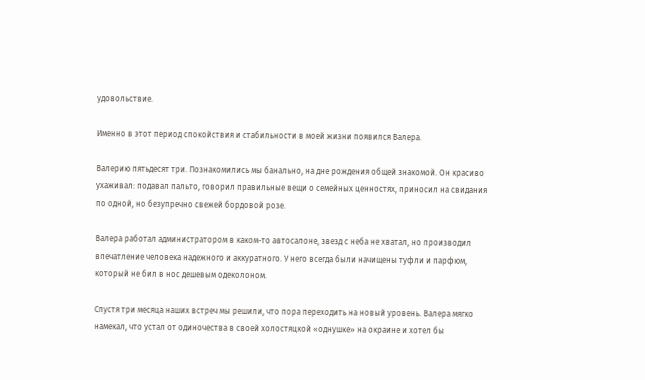удовольствие.

Именно в этот период спокойствия и стабильности в моей жизни появился Валера.

Валерию пятьдесят три. Познакомились мы банально, на дне рождения общей знакомой. Он красиво ухаживал: подавал пальто, говорил правильные вещи о семейных ценностях, приносил на свидания по одной, но безупречно свежей бордовой розе.

Валера работал администратором в каком-то автосалоне, звезд с неба не хватал, но производил впечатление человека надежного и аккуратного. У него всегда были начищены туфли и парфюм, который не бил в нос дешевым одеколоном.

Спустя три месяца наших встреч мы решили, что пора переходить на новый уровень. Валера мягко намекал, что устал от одиночества в своей холостяцкой «однушке» на окраине и хотел бы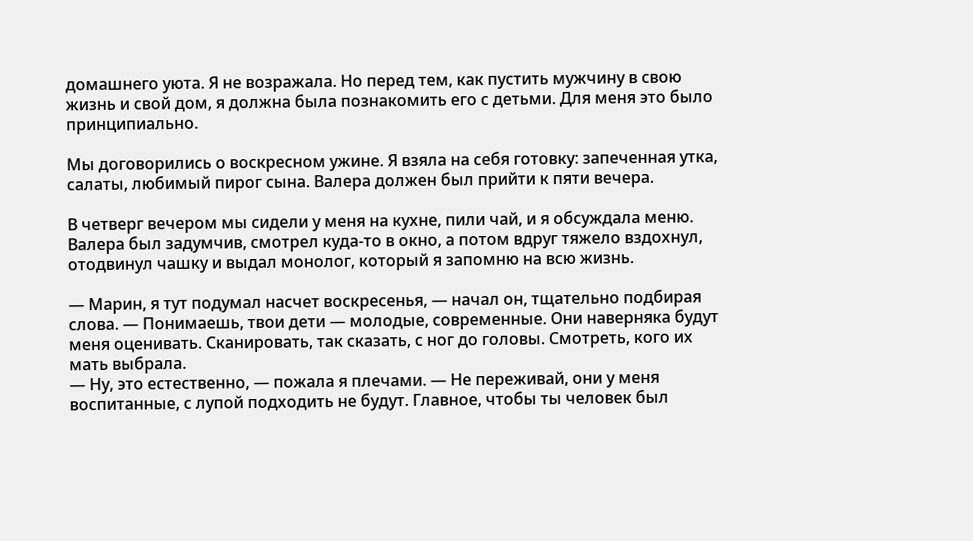домашнего уюта. Я не возражала. Но перед тем, как пустить мужчину в свою жизнь и свой дом, я должна была познакомить его с детьми. Для меня это было принципиально.

Мы договорились о воскресном ужине. Я взяла на себя готовку: запеченная утка, салаты, любимый пирог сына. Валера должен был прийти к пяти вечера.

В четверг вечером мы сидели у меня на кухне, пили чай, и я обсуждала меню. Валера был задумчив, смотрел куда-то в окно, а потом вдруг тяжело вздохнул, отодвинул чашку и выдал монолог, который я запомню на всю жизнь.

— Марин, я тут подумал насчет воскресенья, — начал он, тщательно подбирая слова. — Понимаешь, твои дети — молодые, современные. Они наверняка будут меня оценивать. Сканировать, так сказать, с ног до головы. Смотреть, кого их мать выбрала.
— Ну, это естественно, — пожала я плечами. — Не переживай, они у меня воспитанные, с лупой подходить не будут. Главное, чтобы ты человек был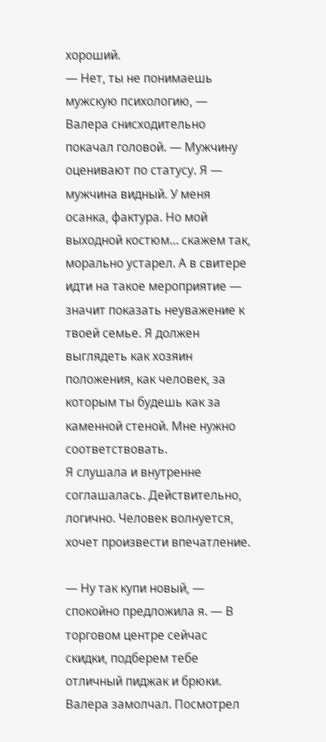хороший.
— Нет, ты не понимаешь мужскую психологию, — Валера снисходительно покачал головой. — Мужчину оценивают по статусу. Я — мужчина видный. У меня осанка, фактура. Но мой выходной костюм… скажем так, морально устарел. А в свитере идти на такое мероприятие — значит показать неуважение к твоей семье. Я должен выглядеть как хозяин положения, как человек, за которым ты будешь как за каменной стеной. Мне нужно соответствовать.
Я слушала и внутренне соглашалась. Действительно, логично. Человек волнуется, хочет произвести впечатление.

— Ну так купи новый, — спокойно предложила я. — В торговом центре сейчас скидки, подберем тебе отличный пиджак и брюки.
Валера замолчал. Посмотрел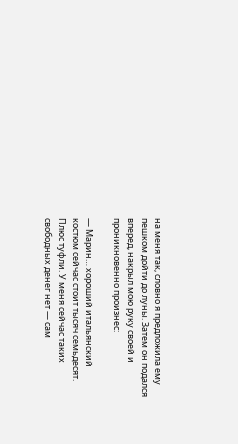на меня так, словно я предложила ему пешком дойти до луны. Затем он подался вперед, накрыл мою руку своей и проникновенно произнес:

— Марин… хороший итальянский костюм сейчас стоит тысяч семьдесят. Плюс туфли. У меня сейчас таких свободных денег нет — сам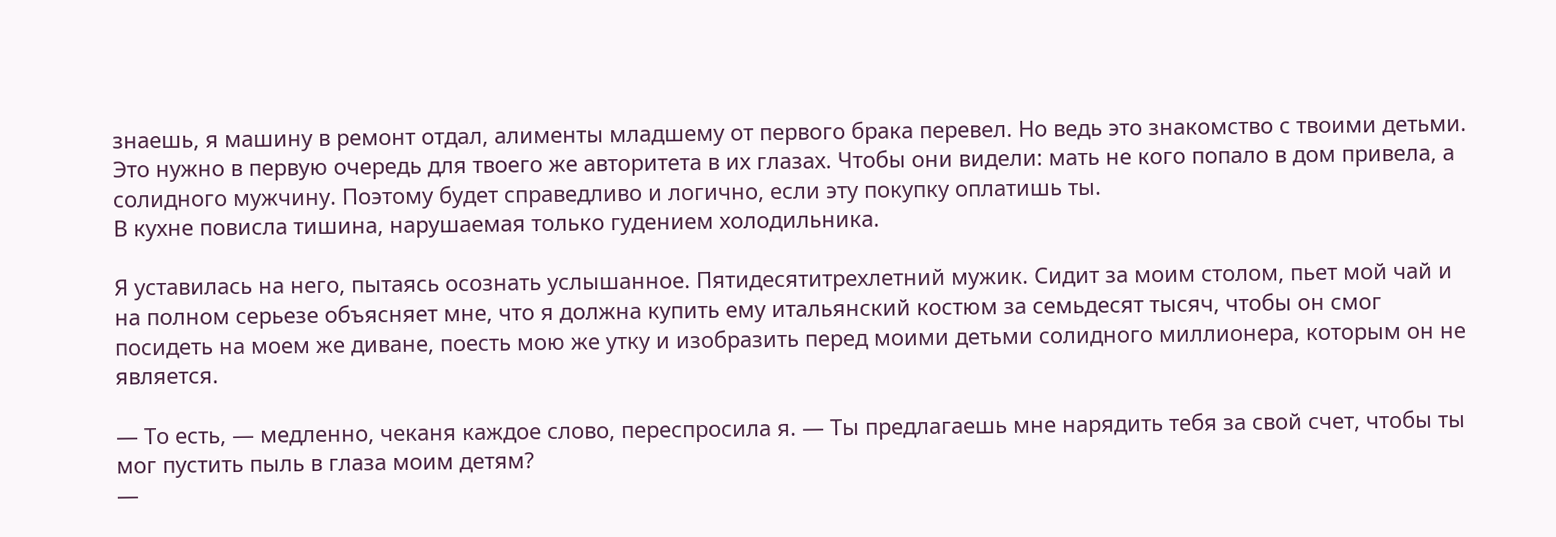знаешь, я машину в ремонт отдал, алименты младшему от первого брака перевел. Но ведь это знакомство с твоими детьми. Это нужно в первую очередь для твоего же авторитета в их глазах. Чтобы они видели: мать не кого попало в дом привела, а солидного мужчину. Поэтому будет справедливо и логично, если эту покупку оплатишь ты.
В кухне повисла тишина, нарушаемая только гудением холодильника.

Я уставилась на него, пытаясь осознать услышанное. Пятидесятитрехлетний мужик. Сидит за моим столом, пьет мой чай и на полном серьезе объясняет мне, что я должна купить ему итальянский костюм за семьдесят тысяч, чтобы он смог посидеть на моем же диване, поесть мою же утку и изобразить перед моими детьми солидного миллионера, которым он не является.

— То есть, — медленно, чеканя каждое слово, переспросила я. — Ты предлагаешь мне нарядить тебя за свой счет, чтобы ты мог пустить пыль в глаза моим детям?
—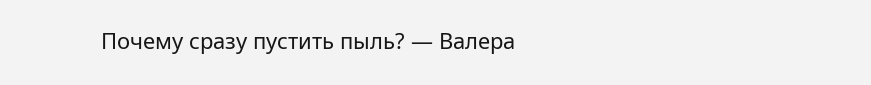Почему сразу пустить пыль? — Валера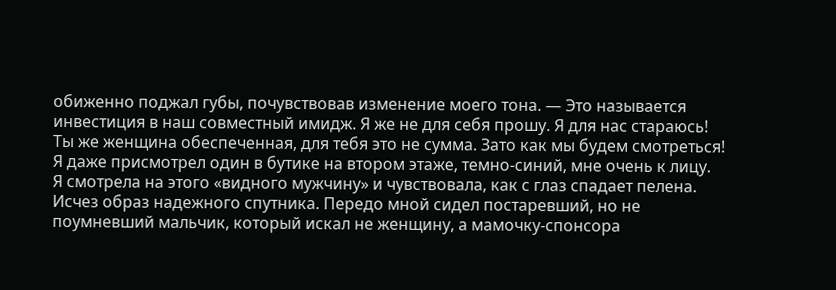обиженно поджал губы, почувствовав изменение моего тона. — Это называется инвестиция в наш совместный имидж. Я же не для себя прошу. Я для нас стараюсь! Ты же женщина обеспеченная, для тебя это не сумма. Зато как мы будем смотреться! Я даже присмотрел один в бутике на втором этаже, темно-синий, мне очень к лицу.
Я смотрела на этого «видного мужчину» и чувствовала, как с глаз спадает пелена. Исчез образ надежного спутника. Передо мной сидел постаревший, но не поумневший мальчик, который искал не женщину, а мамочку-спонсора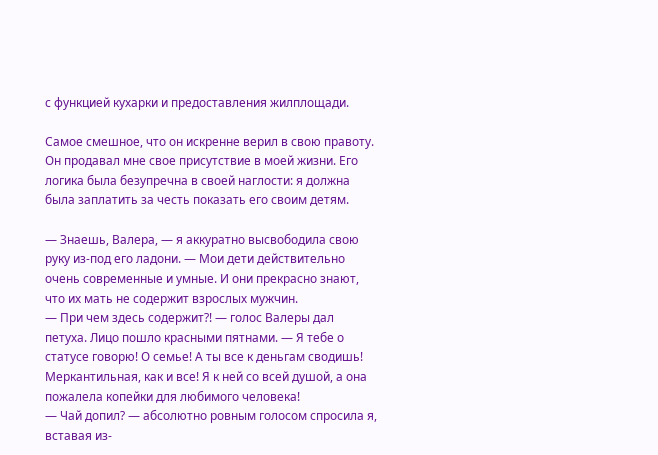с функцией кухарки и предоставления жилплощади.

Самое смешное, что он искренне верил в свою правоту. Он продавал мне свое присутствие в моей жизни. Его логика была безупречна в своей наглости: я должна была заплатить за честь показать его своим детям.

— Знаешь, Валера, — я аккуратно высвободила свою руку из-под его ладони. — Мои дети действительно очень современные и умные. И они прекрасно знают, что их мать не содержит взрослых мужчин.
— При чем здесь содержит?! — голос Валеры дал петуха. Лицо пошло красными пятнами. — Я тебе о статусе говорю! О семье! А ты все к деньгам сводишь! Меркантильная, как и все! Я к ней со всей душой, а она пожалела копейки для любимого человека!
— Чай допил? — абсолютно ровным голосом спросила я, вставая из-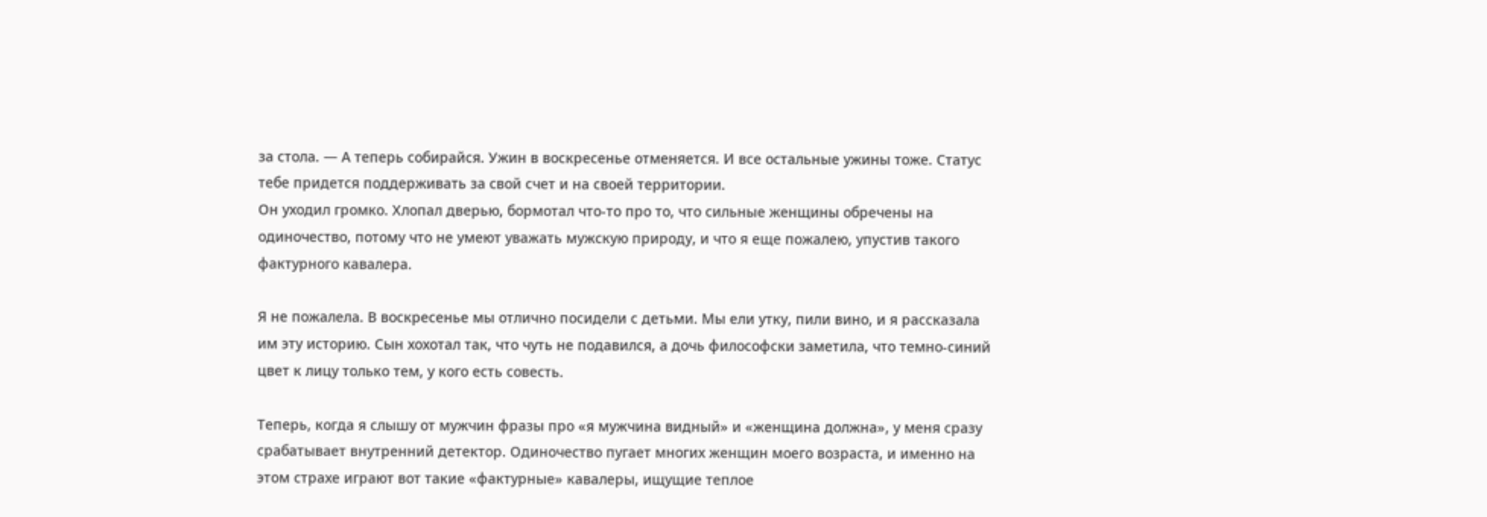за стола. — А теперь собирайся. Ужин в воскресенье отменяется. И все остальные ужины тоже. Статус тебе придется поддерживать за свой счет и на своей территории.
Он уходил громко. Хлопал дверью, бормотал что-то про то, что сильные женщины обречены на одиночество, потому что не умеют уважать мужскую природу, и что я еще пожалею, упустив такого фактурного кавалера.

Я не пожалела. В воскресенье мы отлично посидели с детьми. Мы ели утку, пили вино, и я рассказала им эту историю. Сын хохотал так, что чуть не подавился, а дочь философски заметила, что темно-синий цвет к лицу только тем, у кого есть совесть.

Теперь, когда я слышу от мужчин фразы про «я мужчина видный» и «женщина должна», у меня сразу срабатывает внутренний детектор. Одиночество пугает многих женщин моего возраста, и именно на этом страхе играют вот такие «фактурные» кавалеры, ищущие теплое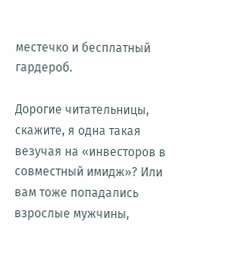местечко и бесплатный гардероб.

Дорогие читательницы, скажите, я одна такая везучая на «инвесторов в совместный имидж»? Или вам тоже попадались взрослые мужчины,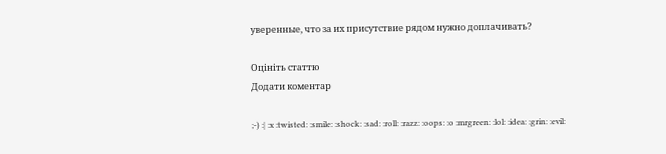уверенные, что за их присутствие рядом нужно доплачивать?

Оцініть статтю
Додати коментар

;-) :| :x :twisted: :smile: :shock: :sad: :roll: :razz: :oops: :o :mrgreen: :lol: :idea: :grin: :evil: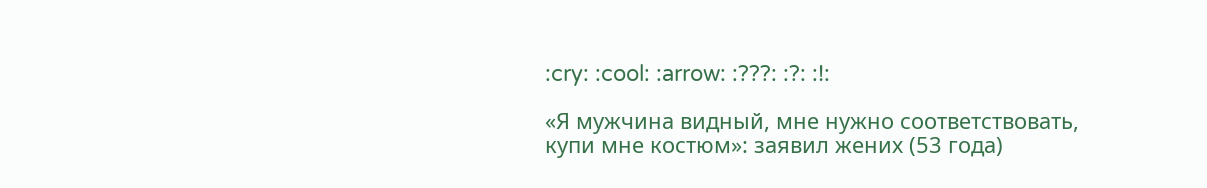:cry: :cool: :arrow: :???: :?: :!:

«Я мужчина видный, мне нужно соответствовать, купи мне костюм»: заявил жених (53 года)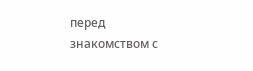перед знакомством с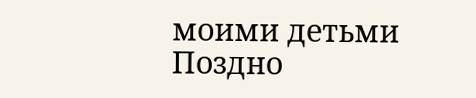моими детьми
Поздно